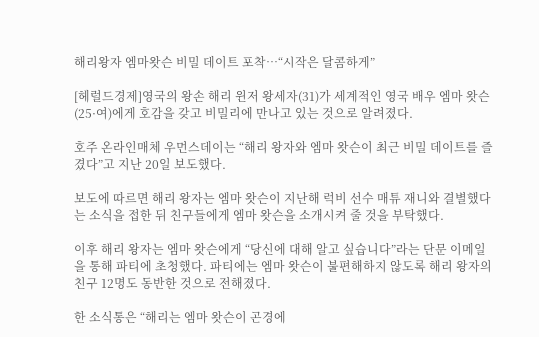해리왕자 엠마왓슨 비밀 데이트 포착…“시작은 달콤하게”

[헤럴드경제]영국의 왕손 해리 윈저 왕세자(31)가 세계적인 영국 배우 엠마 왓슨(25·여)에게 호감을 갖고 비밀리에 만나고 있는 것으로 알려졌다.

호주 온라인매체 우먼스데이는 “해리 왕자와 엠마 왓슨이 최근 비밀 데이트를 즐겼다”고 지난 20일 보도했다.

보도에 따르면 해리 왕자는 엠마 왓슨이 지난해 럭비 선수 매튜 재니와 결별했다는 소식을 접한 뒤 친구들에게 엠마 왓슨을 소개시켜 줄 것을 부탁했다.

이후 해리 왕자는 엠마 왓슨에게 “당신에 대해 알고 싶습니다”라는 단문 이메일을 통해 파티에 초청했다. 파티에는 엠마 왓슨이 불편해하지 않도록 해리 왕자의 친구 12명도 동반한 것으로 전해졌다.

한 소식통은 “해리는 엠마 왓슨이 곤경에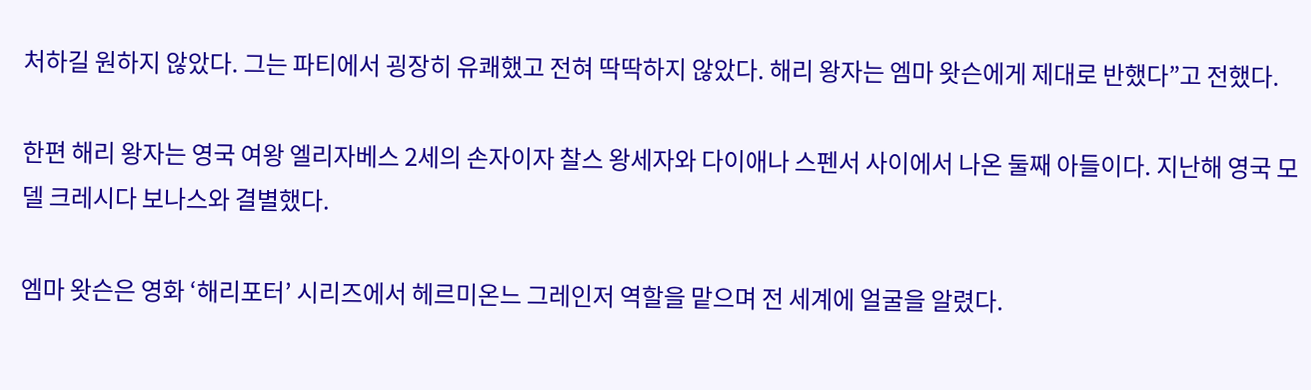처하길 원하지 않았다. 그는 파티에서 굉장히 유쾌했고 전혀 딱딱하지 않았다. 해리 왕자는 엠마 왓슨에게 제대로 반했다”고 전했다.

한편 해리 왕자는 영국 여왕 엘리자베스 2세의 손자이자 찰스 왕세자와 다이애나 스펜서 사이에서 나온 둘째 아들이다. 지난해 영국 모델 크레시다 보나스와 결별했다.

엠마 왓슨은 영화 ‘해리포터’ 시리즈에서 헤르미온느 그레인저 역할을 맡으며 전 세계에 얼굴을 알렸다.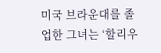미국 브라운대를 졸업한 그녀는 ‘할리우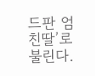드판 엄친딸’로 불린다.